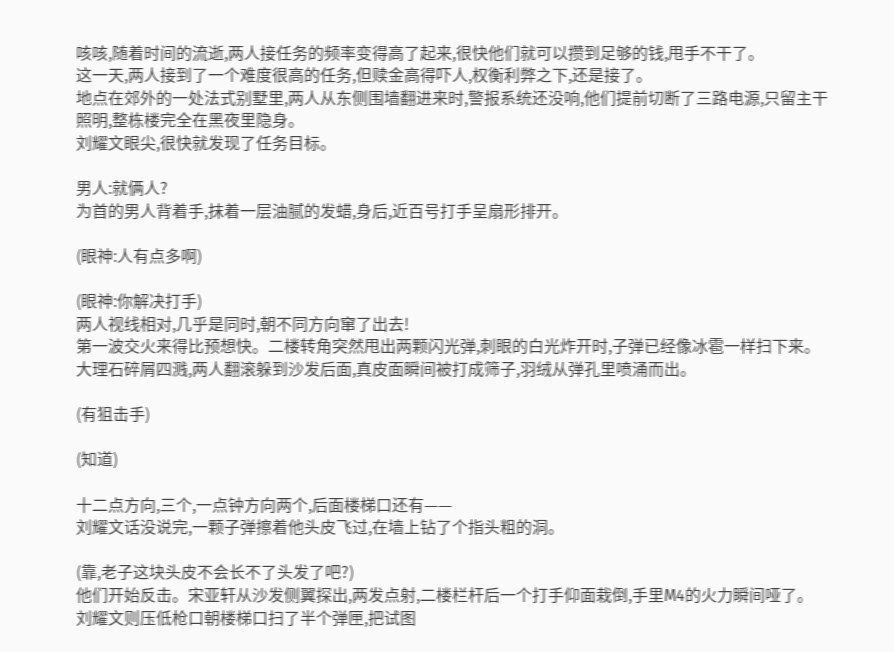咳咳,随着时间的流逝,两人接任务的频率变得高了起来,很快他们就可以攒到足够的钱,甩手不干了。
这一天,两人接到了一个难度很高的任务,但赎金高得吓人,权衡利弊之下,还是接了。
地点在郊外的一处法式别墅里,两人从东侧围墙翻进来时,警报系统还没响,他们提前切断了三路电源,只留主干照明,整栋楼完全在黑夜里隐身。
刘耀文眼尖,很快就发现了任务目标。

男人:就俩人?
为首的男人背着手,抹着一层油腻的发蜡,身后,近百号打手呈扇形排开。

(眼神:人有点多啊)

(眼神:你解决打手)
两人视线相对,几乎是同时,朝不同方向窜了出去!
第一波交火来得比预想快。二楼转角突然甩出两颗闪光弹,刺眼的白光炸开时,子弹已经像冰雹一样扫下来。大理石碎屑四溅,两人翻滚躲到沙发后面,真皮面瞬间被打成筛子,羽绒从弹孔里喷涌而出。

(有狙击手)

(知道)

十二点方向,三个,一点钟方向两个,后面楼梯口还有——
刘耀文话没说完,一颗子弹擦着他头皮飞过,在墙上钻了个指头粗的洞。

(靠,老子这块头皮不会长不了头发了吧?)
他们开始反击。宋亚轩从沙发侧翼探出,两发点射,二楼栏杆后一个打手仰面栽倒,手里M4的火力瞬间哑了。
刘耀文则压低枪口朝楼梯口扫了半个弹匣,把试图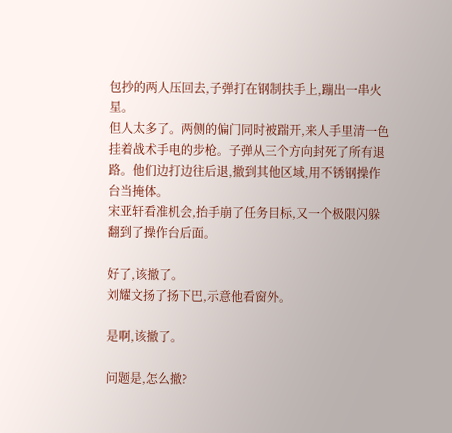包抄的两人压回去,子弹打在钢制扶手上,蹦出一串火星。
但人太多了。两侧的偏门同时被踹开,来人手里清一色挂着战术手电的步枪。子弹从三个方向封死了所有退路。他们边打边往后退,撤到其他区域,用不锈钢操作台当掩体。
宋亚轩看准机会,抬手崩了任务目标,又一个极限闪躲翻到了操作台后面。

好了,该撤了。
刘耀文扬了扬下巴,示意他看窗外。

是啊,该撤了。

问题是,怎么撤?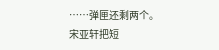……弹匣还剩两个。
宋亚轩把短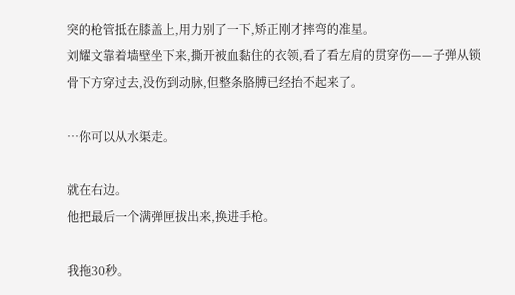突的枪管抵在膝盖上,用力别了一下,矫正刚才摔弯的准星。
刘耀文靠着墙壁坐下来,撕开被血黏住的衣领,看了看左肩的贯穿伤——子弹从锁骨下方穿过去,没伤到动脉,但整条胳膊已经抬不起来了。

…你可以从水渠走。

就在右边。
他把最后一个满弹匣拔出来,换进手枪。

我拖30秒。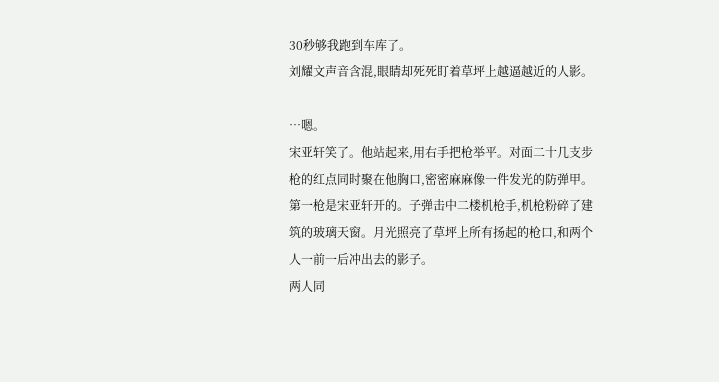30秒够我跑到车库了。
刘耀文声音含混,眼睛却死死盯着草坪上越逼越近的人影。

…嗯。
宋亚轩笑了。他站起来,用右手把枪举平。对面二十几支步枪的红点同时聚在他胸口,密密麻麻像一件发光的防弹甲。
第一枪是宋亚轩开的。子弹击中二楼机枪手,机枪粉碎了建筑的玻璃天窗。月光照亮了草坪上所有扬起的枪口,和两个人一前一后冲出去的影子。
两人同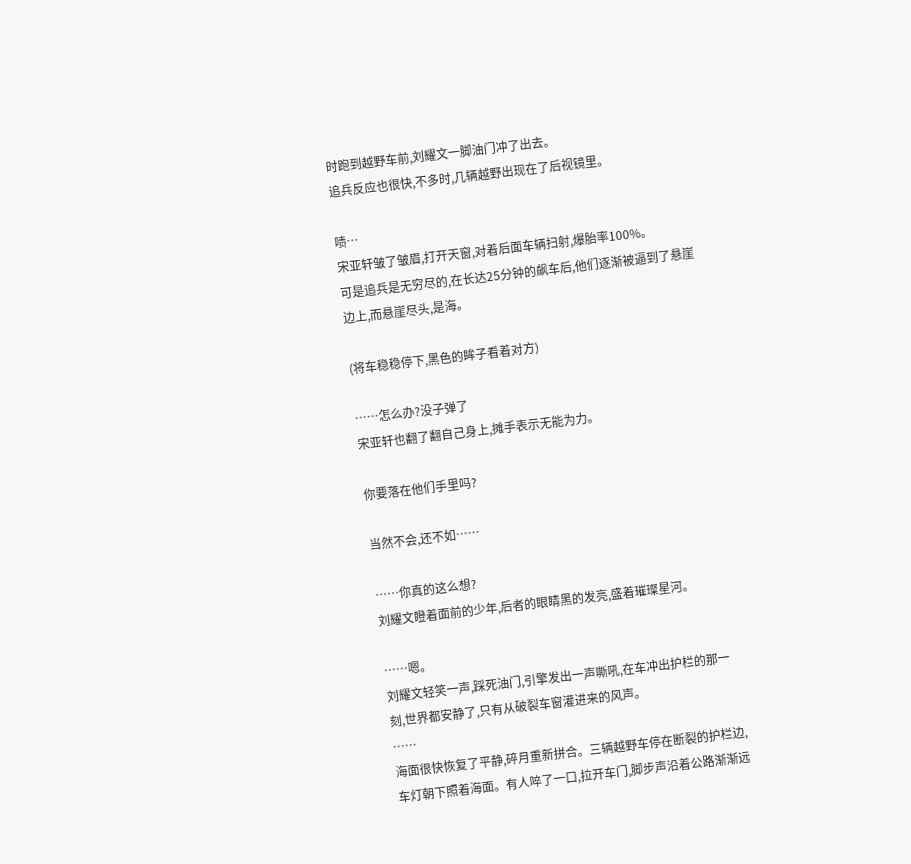时跑到越野车前,刘耀文一脚油门冲了出去。
追兵反应也很快,不多时,几辆越野出现在了后视镜里。

啧…
宋亚轩皱了皱眉,打开天窗,对着后面车辆扫射,爆胎率100%。
可是追兵是无穷尽的,在长达25分钟的飙车后,他们逐渐被逼到了悬崖边上,而悬崖尽头,是海。

(将车稳稳停下,黑色的眸子看着对方)

……怎么办?没子弹了
宋亚轩也翻了翻自己身上,摊手表示无能为力。

你要落在他们手里吗?

当然不会,还不如……

……你真的这么想?
刘耀文瞪着面前的少年,后者的眼睛黑的发亮,盛着璀璨星河。

……嗯。
刘耀文轻笑一声,踩死油门,引擎发出一声嘶吼,在车冲出护栏的那一刻,世界都安静了,只有从破裂车窗灌进来的风声。
……
海面很快恢复了平静,碎月重新拼合。三辆越野车停在断裂的护栏边,车灯朝下照着海面。有人啐了一口,拉开车门,脚步声沿着公路渐渐远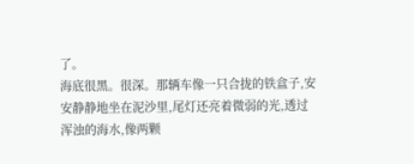了。
海底很黑。很深。那辆车像一只合拢的铁盒子,安安静静地坐在泥沙里,尾灯还亮着微弱的光,透过浑浊的海水,像两颗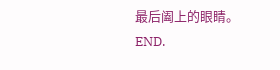最后阖上的眼睛。
END.